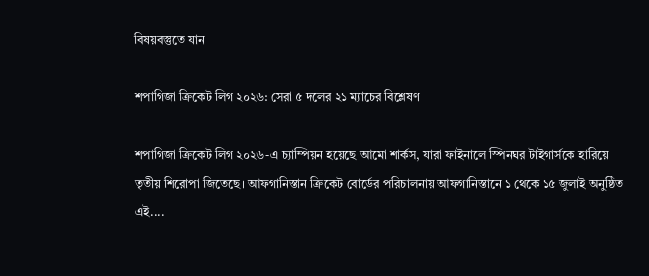বিষয়বস্তুতে যান

শপাগিজা ক্রিকেট লিগ ২০২৬: সেরা ৫ দলের ২১ ম্যাচের বিশ্লেষণ

শপাগিজা ক্রিকেট লিগ ২০২৬-এ চ্যাম্পিয়ন হয়েছে আমো শার্কস, যারা ফাইনালে স্পিনঘর টাইগার্সকে হারিয়ে তৃতীয় শিরোপা জিতেছে। আফগানিস্তান ক্রিকেট বোর্ডের পরিচালনায় আফগানিস্তানে ১ থেকে ১৫ জুলাই অনুষ্ঠিত এই....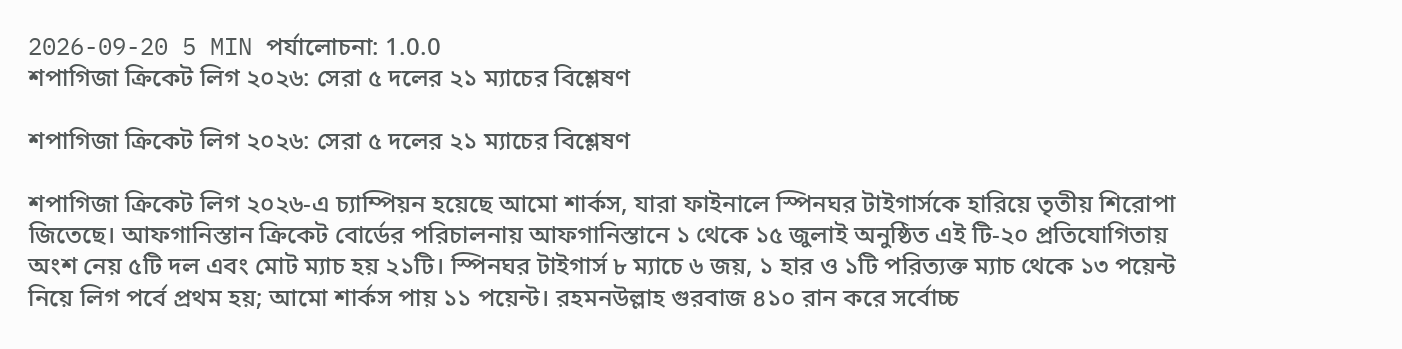2026-09-20 5 MIN পর্যালোচনা: 1.0.0
শপাগিজা ক্রিকেট লিগ ২০২৬: সেরা ৫ দলের ২১ ম্যাচের বিশ্লেষণ

শপাগিজা ক্রিকেট লিগ ২০২৬: সেরা ৫ দলের ২১ ম্যাচের বিশ্লেষণ

শপাগিজা ক্রিকেট লিগ ২০২৬-এ চ্যাম্পিয়ন হয়েছে আমো শার্কস, যারা ফাইনালে স্পিনঘর টাইগার্সকে হারিয়ে তৃতীয় শিরোপা জিতেছে। আফগানিস্তান ক্রিকেট বোর্ডের পরিচালনায় আফগানিস্তানে ১ থেকে ১৫ জুলাই অনুষ্ঠিত এই টি-২০ প্রতিযোগিতায় অংশ নেয় ৫টি দল এবং মোট ম্যাচ হয় ২১টি। স্পিনঘর টাইগার্স ৮ ম্যাচে ৬ জয়, ১ হার ও ১টি পরিত্যক্ত ম্যাচ থেকে ১৩ পয়েন্ট নিয়ে লিগ পর্বে প্রথম হয়; আমো শার্কস পায় ১১ পয়েন্ট। রহমনউল্লাহ গুরবাজ ৪১০ রান করে সর্বোচ্চ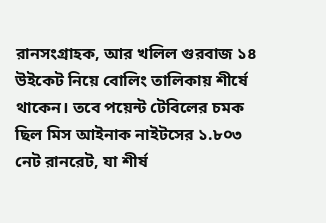রানসংগ্রাহক, আর খলিল গুরবাজ ১৪ উইকেট নিয়ে বোলিং তালিকায় শীর্ষে থাকেন। তবে পয়েন্ট টেবিলের চমক ছিল মিস আইনাক নাইটসের ১.৮০৩ নেট রানরেট, যা শীর্ষ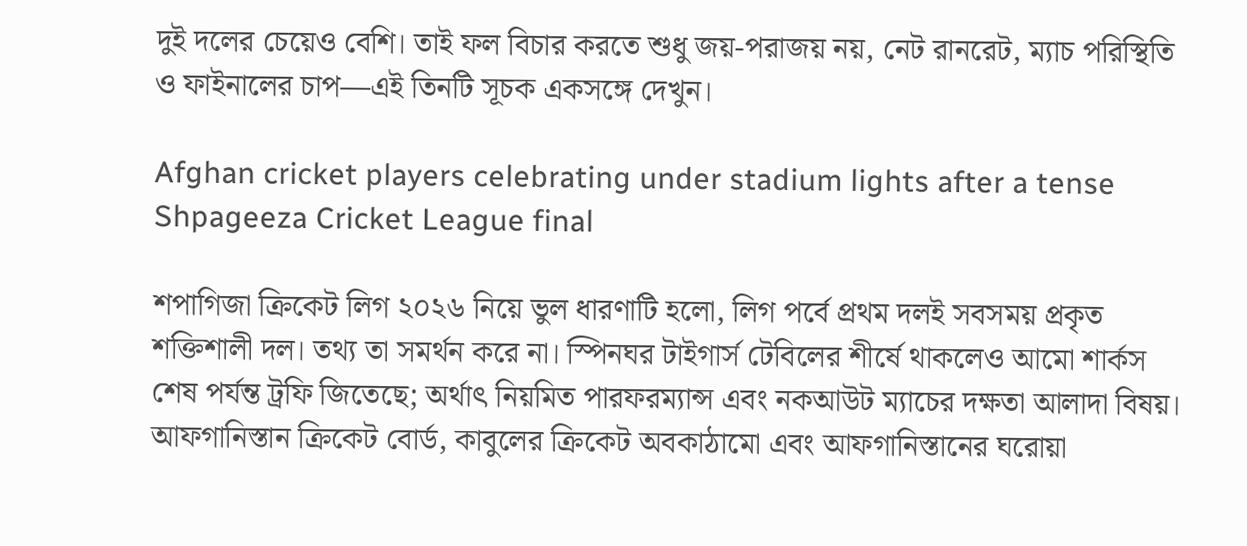দুই দলের চেয়েও বেশি। তাই ফল বিচার করতে শুধু জয়-পরাজয় নয়, নেট রানরেট, ম্যাচ পরিস্থিতি ও ফাইনালের চাপ—এই তিনটি সূচক একসঙ্গে দেখুন।

Afghan cricket players celebrating under stadium lights after a tense Shpageeza Cricket League final

শপাগিজা ক্রিকেট লিগ ২০২৬ নিয়ে ভুল ধারণাটি হলো, লিগ পর্বে প্রথম দলই সবসময় প্রকৃত শক্তিশালী দল। তথ্য তা সমর্থন করে না। স্পিনঘর টাইগার্স টেবিলের শীর্ষে থাকলেও আমো শার্কস শেষ পর্যন্ত ট্রফি জিতেছে; অর্থাৎ নিয়মিত পারফরম্যান্স এবং নকআউট ম্যাচের দক্ষতা আলাদা বিষয়। আফগানিস্তান ক্রিকেট বোর্ড, কাবুলের ক্রিকেট অবকাঠামো এবং আফগানিস্তানের ঘরোয়া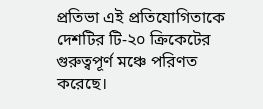প্রতিভা এই প্রতিযোগিতাকে দেশটির টি-২০ ক্রিকেটের গুরুত্বপূর্ণ মঞ্চে পরিণত করেছে।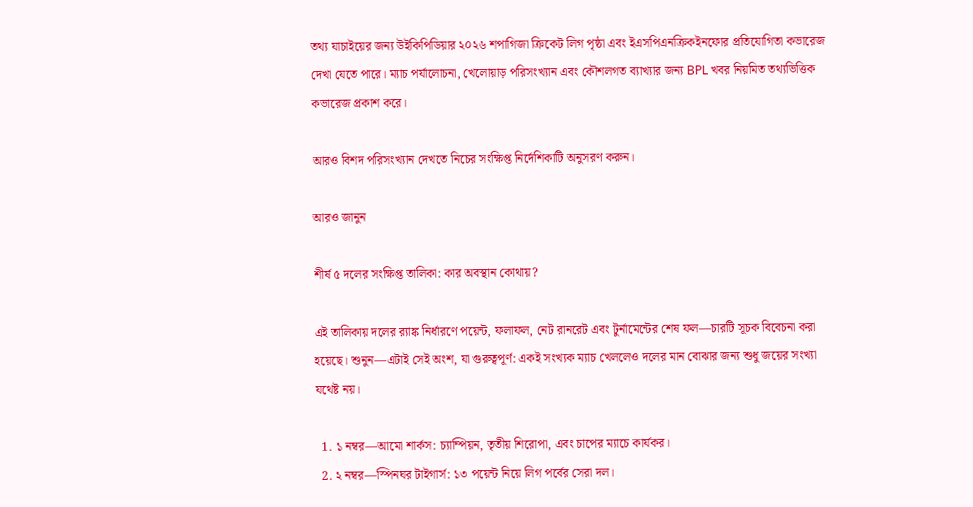তথ্য যাচাইয়ের জন্য উইকিপিডিয়ার ২০২৬ শপাগিজা ক্রিকেট লিগ পৃষ্ঠা এবং ইএসপিএনক্রিকইনফোর প্রতিযোগিতা কভারেজ দেখা যেতে পারে। ম্যাচ পর্যালোচনা, খেলোয়াড় পরিসংখ্যান এবং কৌশলগত ব্যাখ্যার জন্য BPL খবর নিয়মিত তথ্যভিত্তিক কভারেজ প্রকাশ করে।

আরও বিশদ পরিসংখ্যান দেখতে নিচের সংক্ষিপ্ত নির্দেশিকাটি অনুসরণ করুন।

আরও জানুন

শীর্ষ ৫ দলের সংক্ষিপ্ত তালিকা: কার অবস্থান কোথায়?

এই তালিকায় দলের র‍্যাঙ্ক নির্ধারণে পয়েন্ট, ফলাফল, নেট রানরেট এবং টুর্নামেন্টের শেষ ফল—চারটি সূচক বিবেচনা করা হয়েছে। শুনুন—এটাই সেই অংশ, যা গুরুত্বপূর্ণ: একই সংখ্যক ম্যাচ খেললেও দলের মান বোঝার জন্য শুধু জয়ের সংখ্যা যথেষ্ট নয়।

  1. ১ নম্বর—আমো শার্কস: চ্যাম্পিয়ন, তৃতীয় শিরোপা, এবং চাপের ম্যাচে কার্যকর।
  2. ২ নম্বর—স্পিনঘর টাইগার্স: ১৩ পয়েন্ট নিয়ে লিগ পর্বের সেরা দল।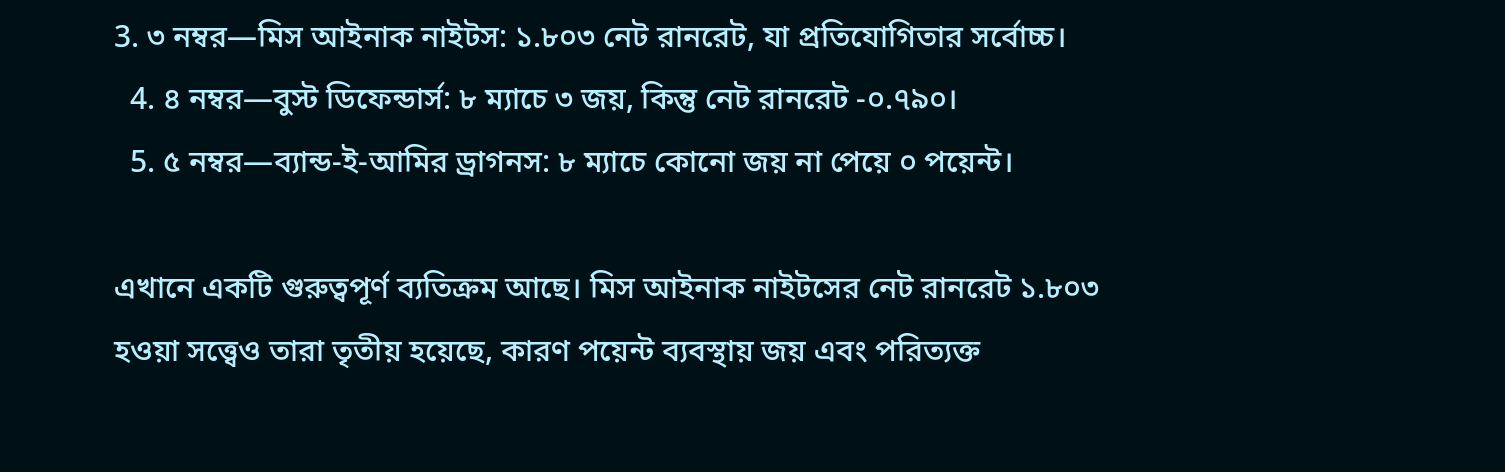3. ৩ নম্বর—মিস আইনাক নাইটস: ১.৮০৩ নেট রানরেট, যা প্রতিযোগিতার সর্বোচ্চ।
  4. ৪ নম্বর—বুস্ট ডিফেন্ডার্স: ৮ ম্যাচে ৩ জয়, কিন্তু নেট রানরেট -০.৭৯০।
  5. ৫ নম্বর—ব্যান্ড-ই-আমির ড্রাগনস: ৮ ম্যাচে কোনো জয় না পেয়ে ০ পয়েন্ট।

এখানে একটি গুরুত্বপূর্ণ ব্যতিক্রম আছে। মিস আইনাক নাইটসের নেট রানরেট ১.৮০৩ হওয়া সত্ত্বেও তারা তৃতীয় হয়েছে, কারণ পয়েন্ট ব্যবস্থায় জয় এবং পরিত্যক্ত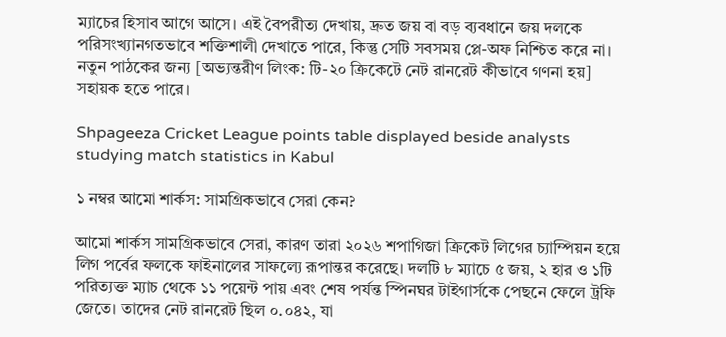ম্যাচের হিসাব আগে আসে। এই বৈপরীত্য দেখায়, দ্রুত জয় বা বড় ব্যবধানে জয় দলকে পরিসংখ্যানগতভাবে শক্তিশালী দেখাতে পারে, কিন্তু সেটি সবসময় প্লে-অফ নিশ্চিত করে না। নতুন পাঠকের জন্য [অভ্যন্তরীণ লিংক: টি-২০ ক্রিকেটে নেট রানরেট কীভাবে গণনা হয়] সহায়ক হতে পারে।

Shpageeza Cricket League points table displayed beside analysts studying match statistics in Kabul

১ নম্বর আমো শার্কস: সামগ্রিকভাবে সেরা কেন?

আমো শার্কস সামগ্রিকভাবে সেরা, কারণ তারা ২০২৬ শপাগিজা ক্রিকেট লিগের চ্যাম্পিয়ন হয়ে লিগ পর্বের ফলকে ফাইনালের সাফল্যে রূপান্তর করেছে। দলটি ৮ ম্যাচে ৫ জয়, ২ হার ও ১টি পরিত্যক্ত ম্যাচ থেকে ১১ পয়েন্ট পায় এবং শেষ পর্যন্ত স্পিনঘর টাইগার্সকে পেছনে ফেলে ট্রফি জেতে। তাদের নেট রানরেট ছিল ০.০৪২, যা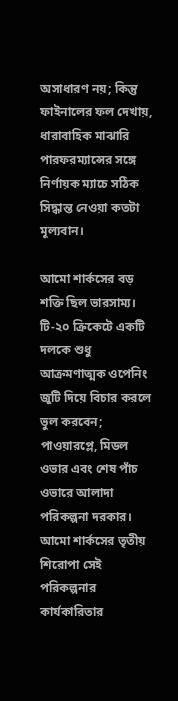অসাধারণ নয়; কিন্তু ফাইনালের ফল দেখায়, ধারাবাহিক মাঝারি পারফরম্যান্সের সঙ্গে নির্ণায়ক ম্যাচে সঠিক সিদ্ধান্ত নেওয়া কতটা মূল্যবান।

আমো শার্কসের বড় শক্তি ছিল ভারসাম্য। টি-২০ ক্রিকেটে একটি দলকে শুধু আক্রমণাত্মক ওপেনিং জুটি দিয়ে বিচার করলে ভুল করবেন; পাওয়ারপ্লে, মিডল ওভার এবং শেষ পাঁচ ওভারে আলাদা পরিকল্পনা দরকার। আমো শার্কসের তৃতীয় শিরোপা সেই পরিকল্পনার কার্যকারিতার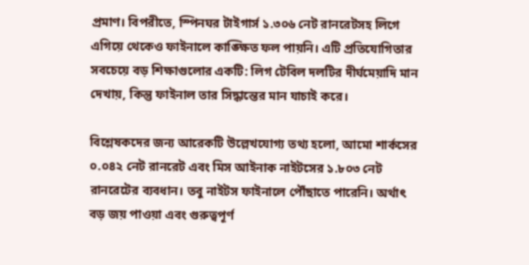প্রমাণ। বিপরীতে, স্পিনঘর টাইগার্স ১.৩০৬ নেট রানরেটসহ লিগে এগিয়ে থেকেও ফাইনালে কাঙ্ক্ষিত ফল পায়নি। এটি প্রতিযোগিতার সবচেয়ে বড় শিক্ষাগুলোর একটি: লিগ টেবিল দলটির দীর্ঘমেয়াদি মান দেখায়, কিন্তু ফাইনাল তার সিদ্ধান্তের মান যাচাই করে।

বিশ্লেষকদের জন্য আরেকটি উল্লেখযোগ্য তথ্য হলো, আমো শার্কসের ০.০৪২ নেট রানরেট এবং মিস আইনাক নাইটসের ১.৮০৩ নেট রানরেটের ব্যবধান। তবু নাইটস ফাইনালে পৌঁছাতে পারেনি। অর্থাৎ বড় জয় পাওয়া এবং গুরুত্বপূর্ণ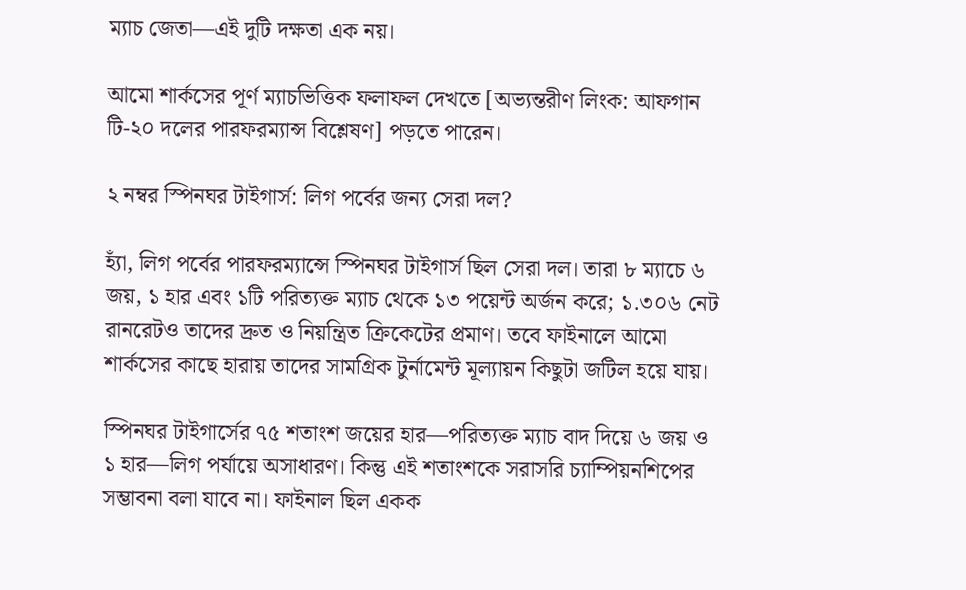ম্যাচ জেতা—এই দুটি দক্ষতা এক নয়।

আমো শার্কসের পূর্ণ ম্যাচভিত্তিক ফলাফল দেখতে [অভ্যন্তরীণ লিংক: আফগান টি-২০ দলের পারফরম্যান্স বিশ্লেষণ] পড়তে পারেন।

২ নম্বর স্পিনঘর টাইগার্স: লিগ পর্বের জন্য সেরা দল?

হ্যাঁ, লিগ পর্বের পারফরম্যান্সে স্পিনঘর টাইগার্স ছিল সেরা দল। তারা ৮ ম্যাচে ৬ জয়, ১ হার এবং ১টি পরিত্যক্ত ম্যাচ থেকে ১৩ পয়েন্ট অর্জন করে; ১.৩০৬ নেট রানরেটও তাদের দ্রুত ও নিয়ন্ত্রিত ক্রিকেটের প্রমাণ। তবে ফাইনালে আমো শার্কসের কাছে হারায় তাদের সামগ্রিক টুর্নামেন্ট মূল্যায়ন কিছুটা জটিল হয়ে যায়।

স্পিনঘর টাইগার্সের ৭৫ শতাংশ জয়ের হার—পরিত্যক্ত ম্যাচ বাদ দিয়ে ৬ জয় ও ১ হার—লিগ পর্যায়ে অসাধারণ। কিন্তু এই শতাংশকে সরাসরি চ্যাম্পিয়নশিপের সম্ভাবনা বলা যাবে না। ফাইনাল ছিল একক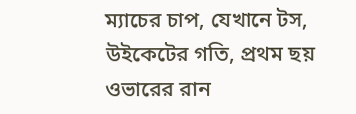ম্যাচের চাপ, যেখানে টস, উইকেটের গতি, প্রথম ছয় ওভারের রান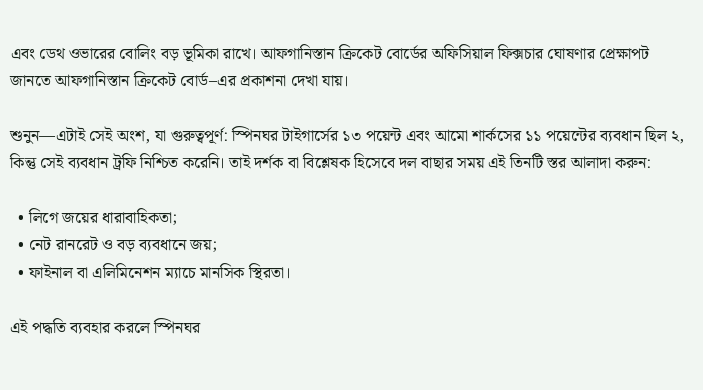এবং ডেথ ওভারের বোলিং বড় ভূমিকা রাখে। আফগানিস্তান ক্রিকেট বোর্ডের অফিসিয়াল ফিক্সচার ঘোষণার প্রেক্ষাপট জানতে আফগানিস্তান ক্রিকেট বোর্ড–এর প্রকাশনা দেখা যায়।

শুনুন—এটাই সেই অংশ, যা গুরুত্বপূর্ণ: স্পিনঘর টাইগার্সের ১৩ পয়েন্ট এবং আমো শার্কসের ১১ পয়েন্টের ব্যবধান ছিল ২, কিন্তু সেই ব্যবধান ট্রফি নিশ্চিত করেনি। তাই দর্শক বা বিশ্লেষক হিসেবে দল বাছার সময় এই তিনটি স্তর আলাদা করুন:

  • লিগে জয়ের ধারাবাহিকতা;
  • নেট রানরেট ও বড় ব্যবধানে জয়;
  • ফাইনাল বা এলিমিনেশন ম্যাচে মানসিক স্থিরতা।

এই পদ্ধতি ব্যবহার করলে স্পিনঘর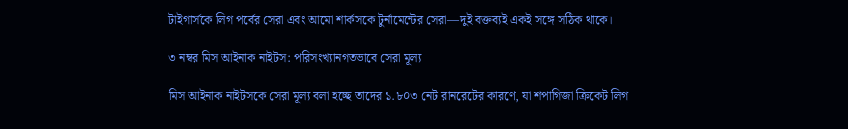টাইগার্সকে লিগ পর্বের সেরা এবং আমো শার্কসকে টুর্নামেন্টের সেরা—দুই বক্তব্যই একই সঙ্গে সঠিক থাকে।

৩ নম্বর মিস আইনাক নাইটস: পরিসংখ্যানগতভাবে সেরা মূল্য

মিস আইনাক নাইটসকে সেরা মূল্য বলা হচ্ছে তাদের ১.৮০৩ নেট রানরেটের কারণে, যা শপাগিজা ক্রিকেট লিগ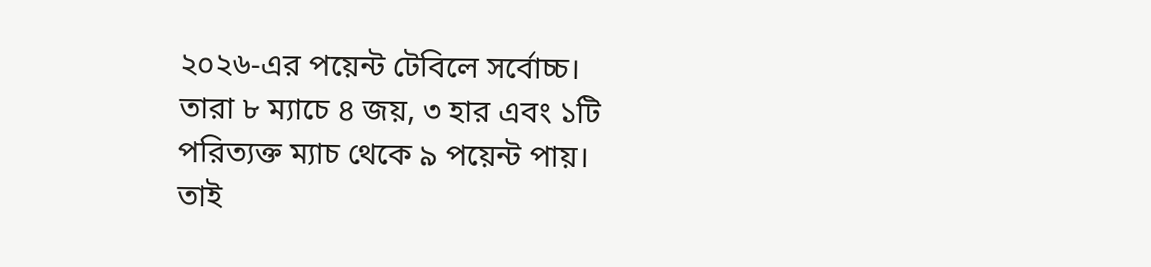২০২৬-এর পয়েন্ট টেবিলে সর্বোচ্চ। তারা ৮ ম্যাচে ৪ জয়, ৩ হার এবং ১টি পরিত্যক্ত ম্যাচ থেকে ৯ পয়েন্ট পায়। তাই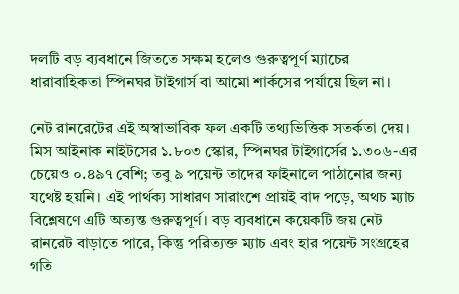দলটি বড় ব্যবধানে জিততে সক্ষম হলেও গুরুত্বপূর্ণ ম্যাচের ধারাবাহিকতা স্পিনঘর টাইগার্স বা আমো শার্কসের পর্যায়ে ছিল না।

নেট রানরেটের এই অস্বাভাবিক ফল একটি তথ্যভিত্তিক সতর্কতা দেয়। মিস আইনাক নাইটসের ১.৮০৩ স্কোর, স্পিনঘর টাইগার্সের ১.৩০৬-এর চেয়েও ০.৪৯৭ বেশি; তবু ৯ পয়েন্ট তাদের ফাইনালে পাঠানোর জন্য যথেষ্ট হয়নি। এই পার্থক্য সাধারণ সারাংশে প্রায়ই বাদ পড়ে, অথচ ম্যাচ বিশ্লেষণে এটি অত্যন্ত গুরুত্বপূর্ণ। বড় ব্যবধানে কয়েকটি জয় নেট রানরেট বাড়াতে পারে, কিন্তু পরিত্যক্ত ম্যাচ এবং হার পয়েন্ট সংগ্রহের গতি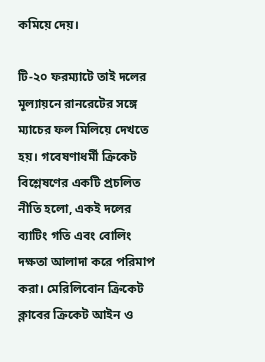কমিয়ে দেয়।

টি-২০ ফরম্যাটে তাই দলের মূল্যায়নে রানরেটের সঙ্গে ম্যাচের ফল মিলিয়ে দেখতে হয়। গবেষণাধর্মী ক্রিকেট বিশ্লেষণের একটি প্রচলিত নীতি হলো, একই দলের ব্যাটিং গতি এবং বোলিং দক্ষতা আলাদা করে পরিমাপ করা। মেরিলিবোন ক্রিকেট ক্লাবের ক্রিকেট আইন ও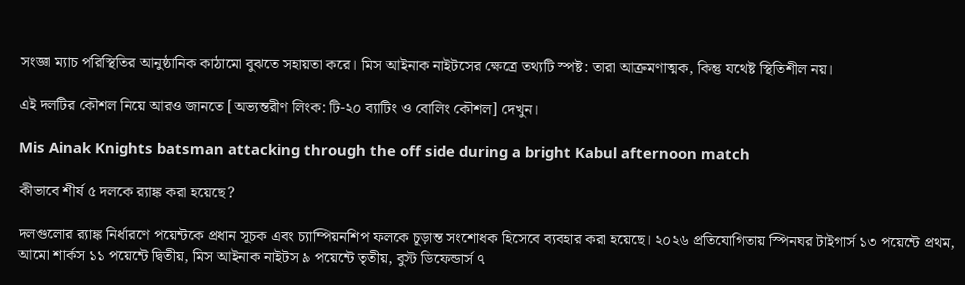সংজ্ঞা ম্যাচ পরিস্থিতির আনুষ্ঠানিক কাঠামো বুঝতে সহায়তা করে। মিস আইনাক নাইটসের ক্ষেত্রে তথ্যটি স্পষ্ট: তারা আক্রমণাত্মক, কিন্তু যথেষ্ট স্থিতিশীল নয়।

এই দলটির কৌশল নিয়ে আরও জানতে [অভ্যন্তরীণ লিংক: টি-২০ ব্যাটিং ও বোলিং কৌশল] দেখুন।

Mis Ainak Knights batsman attacking through the off side during a bright Kabul afternoon match

কীভাবে শীর্ষ ৫ দলকে র‍্যাঙ্ক করা হয়েছে?

দলগুলোর র‍্যাঙ্ক নির্ধারণে পয়েন্টকে প্রধান সূচক এবং চ্যাম্পিয়নশিপ ফলকে চূড়ান্ত সংশোধক হিসেবে ব্যবহার করা হয়েছে। ২০২৬ প্রতিযোগিতায় স্পিনঘর টাইগার্স ১৩ পয়েন্টে প্রথম, আমো শার্কস ১১ পয়েন্টে দ্বিতীয়, মিস আইনাক নাইটস ৯ পয়েন্টে তৃতীয়, বুস্ট ডিফেন্ডার্স ৭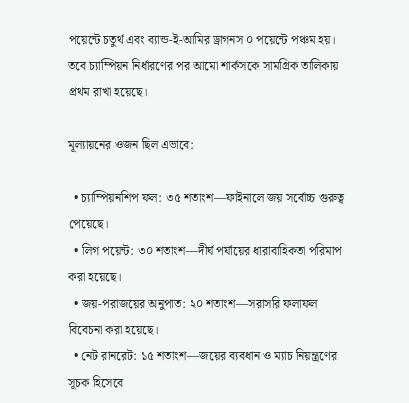পয়েন্টে চতুর্থ এবং ব্যান্ড-ই-আমির ড্রাগনস ০ পয়েন্টে পঞ্চম হয়। তবে চ্যাম্পিয়ন নির্ধারণের পর আমো শার্কসকে সামগ্রিক তালিকায় প্রথম রাখা হয়েছে।

মূল্যায়নের ওজন ছিল এভাবে:

  • চ্যাম্পিয়নশিপ ফল: ৩৫ শতাংশ—ফাইনালে জয় সর্বোচ্চ গুরুত্ব পেয়েছে।
  • লিগ পয়েন্ট: ৩০ শতাংশ—দীর্ঘ পর্যায়ের ধারাবাহিকতা পরিমাপ করা হয়েছে।
  • জয়-পরাজয়ের অনুপাত: ২০ শতাংশ—সরাসরি ফলাফল বিবেচনা করা হয়েছে।
  • নেট রানরেট: ১৫ শতাংশ—জয়ের ব্যবধান ও ম্যাচ নিয়ন্ত্রণের সূচক হিসেবে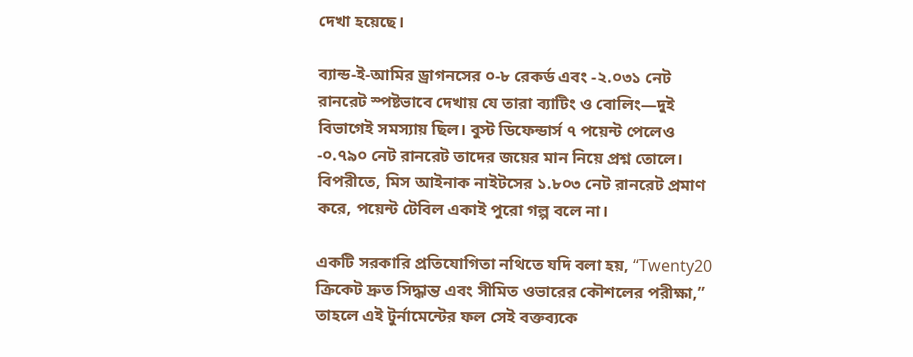দেখা হয়েছে।

ব্যান্ড-ই-আমির ড্রাগনসের ০-৮ রেকর্ড এবং -২.০৩১ নেট রানরেট স্পষ্টভাবে দেখায় যে তারা ব্যাটিং ও বোলিং—দুই বিভাগেই সমস্যায় ছিল। বুস্ট ডিফেন্ডার্স ৭ পয়েন্ট পেলেও -০.৭৯০ নেট রানরেট তাদের জয়ের মান নিয়ে প্রশ্ন তোলে। বিপরীতে, মিস আইনাক নাইটসের ১.৮০৩ নেট রানরেট প্রমাণ করে, পয়েন্ট টেবিল একাই পুরো গল্প বলে না।

একটি সরকারি প্রতিযোগিতা নথিতে যদি বলা হয়, “Twenty20 ক্রিকেট দ্রুত সিদ্ধান্ত এবং সীমিত ওভারের কৌশলের পরীক্ষা,” তাহলে এই টুর্নামেন্টের ফল সেই বক্তব্যকে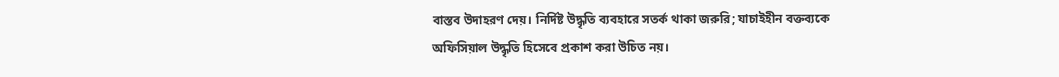বাস্তব উদাহরণ দেয়। নির্দিষ্ট উদ্ধৃতি ব্যবহারে সতর্ক থাকা জরুরি; যাচাইহীন বক্তব্যকে অফিসিয়াল উদ্ধৃতি হিসেবে প্রকাশ করা উচিত নয়।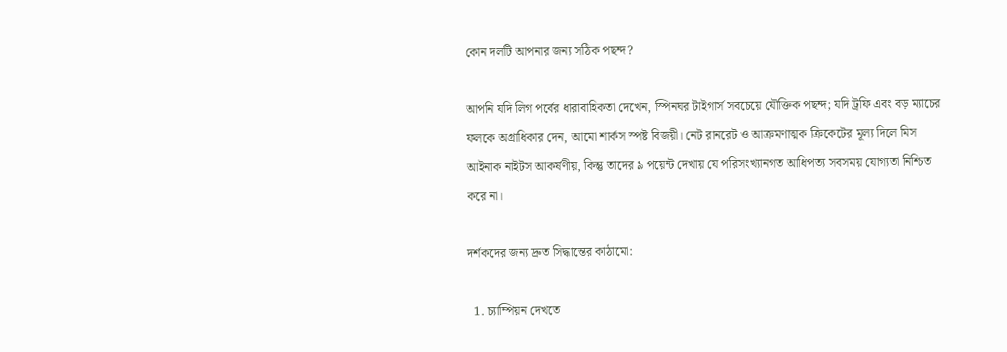কোন দলটি আপনার জন্য সঠিক পছন্দ?

আপনি যদি লিগ পর্বের ধারাবাহিকতা দেখেন, স্পিনঘর টাইগার্স সবচেয়ে যৌক্তিক পছন্দ; যদি ট্রফি এবং বড় ম্যাচের ফলকে অগ্রাধিকার দেন, আমো শার্কস স্পষ্ট বিজয়ী। নেট রানরেট ও আক্রমণাত্মক ক্রিকেটের মূল্য দিলে মিস আইনাক নাইটস আকর্ষণীয়, কিন্তু তাদের ৯ পয়েন্ট দেখায় যে পরিসংখ্যানগত আধিপত্য সবসময় যোগ্যতা নিশ্চিত করে না।

দর্শকদের জন্য দ্রুত সিদ্ধান্তের কাঠামো:

  1. চ্যাম্পিয়ন দেখতে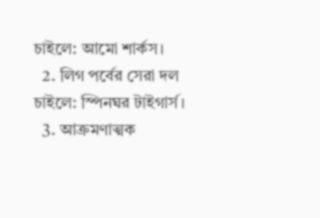চাইলে: আমো শার্কস।
  2. লিগ পর্বের সেরা দল চাইলে: স্পিনঘর টাইগার্স।
  3. আক্রমণাত্মক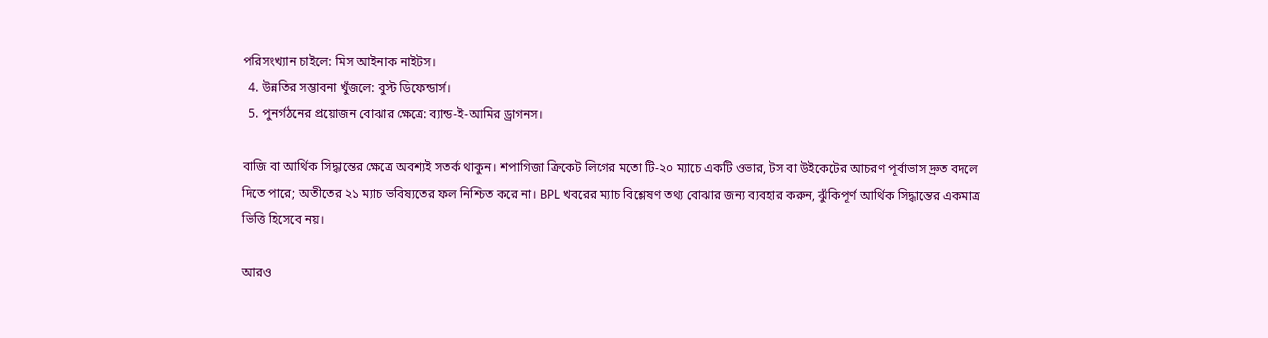পরিসংখ্যান চাইলে: মিস আইনাক নাইটস।
  4. উন্নতির সম্ভাবনা খুঁজলে: বুস্ট ডিফেন্ডার্স।
  5. পুনর্গঠনের প্রয়োজন বোঝার ক্ষেত্রে: ব্যান্ড-ই-আমির ড্রাগনস।

বাজি বা আর্থিক সিদ্ধান্তের ক্ষেত্রে অবশ্যই সতর্ক থাকুন। শপাগিজা ক্রিকেট লিগের মতো টি-২০ ম্যাচে একটি ওভার, টস বা উইকেটের আচরণ পূর্বাভাস দ্রুত বদলে দিতে পারে; অতীতের ২১ ম্যাচ ভবিষ্যতের ফল নিশ্চিত করে না। BPL খবরের ম্যাচ বিশ্লেষণ তথ্য বোঝার জন্য ব্যবহার করুন, ঝুঁকিপূর্ণ আর্থিক সিদ্ধান্তের একমাত্র ভিত্তি হিসেবে নয়।

আরও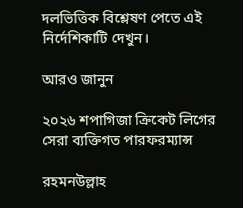দলভিত্তিক বিশ্লেষণ পেতে এই নির্দেশিকাটি দেখুন।

আরও জানুন

২০২৬ শপাগিজা ক্রিকেট লিগের সেরা ব্যক্তিগত পারফরম্যান্স

রহমনউল্লাহ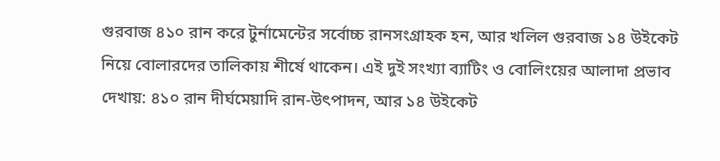গুরবাজ ৪১০ রান করে টুর্নামেন্টের সর্বোচ্চ রানসংগ্রাহক হন, আর খলিল গুরবাজ ১৪ উইকেট নিয়ে বোলারদের তালিকায় শীর্ষে থাকেন। এই দুই সংখ্যা ব্যাটিং ও বোলিংয়ের আলাদা প্রভাব দেখায়: ৪১০ রান দীর্ঘমেয়াদি রান-উৎপাদন, আর ১৪ উইকেট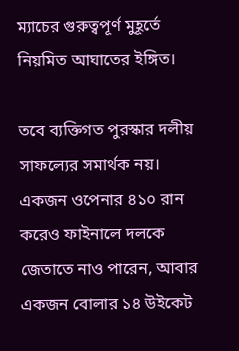ম্যাচের গুরুত্বপূর্ণ মুহূর্তে নিয়মিত আঘাতের ইঙ্গিত।

তবে ব্যক্তিগত পুরস্কার দলীয় সাফল্যের সমার্থক নয়। একজন ওপেনার ৪১০ রান করেও ফাইনালে দলকে জেতাতে নাও পারেন, আবার একজন বোলার ১৪ উইকেট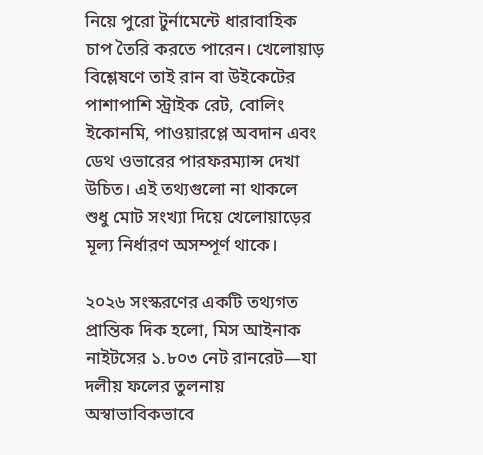নিয়ে পুরো টুর্নামেন্টে ধারাবাহিক চাপ তৈরি করতে পারেন। খেলোয়াড় বিশ্লেষণে তাই রান বা উইকেটের পাশাপাশি স্ট্রাইক রেট, বোলিং ইকোনমি, পাওয়ারপ্লে অবদান এবং ডেথ ওভারের পারফরম্যান্স দেখা উচিত। এই তথ্যগুলো না থাকলে শুধু মোট সংখ্যা দিয়ে খেলোয়াড়ের মূল্য নির্ধারণ অসম্পূর্ণ থাকে।

২০২৬ সংস্করণের একটি তথ্যগত প্রান্তিক দিক হলো, মিস আইনাক নাইটসের ১.৮০৩ নেট রানরেট—যা দলীয় ফলের তুলনায় অস্বাভাবিকভাবে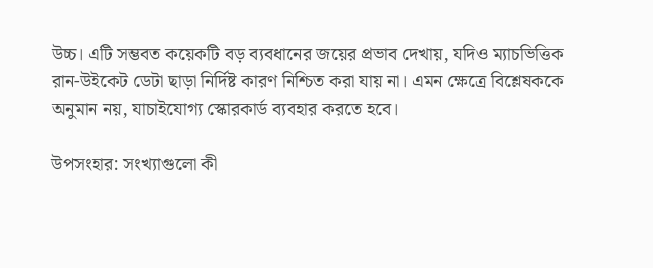উচ্চ। এটি সম্ভবত কয়েকটি বড় ব্যবধানের জয়ের প্রভাব দেখায়, যদিও ম্যাচভিত্তিক রান-উইকেট ডেটা ছাড়া নির্দিষ্ট কারণ নিশ্চিত করা যায় না। এমন ক্ষেত্রে বিশ্লেষককে অনুমান নয়, যাচাইযোগ্য স্কোরকার্ড ব্যবহার করতে হবে।

উপসংহার: সংখ্যাগুলো কী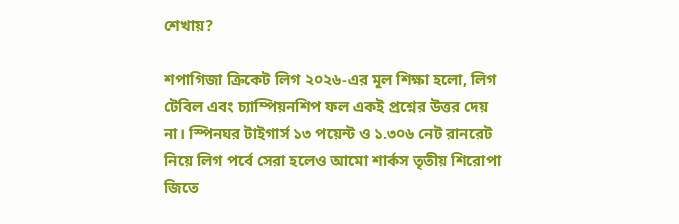শেখায়?

শপাগিজা ক্রিকেট লিগ ২০২৬-এর মূল শিক্ষা হলো, লিগ টেবিল এবং চ্যাম্পিয়নশিপ ফল একই প্রশ্নের উত্তর দেয় না। স্পিনঘর টাইগার্স ১৩ পয়েন্ট ও ১.৩০৬ নেট রানরেট নিয়ে লিগ পর্বে সেরা হলেও আমো শার্কস তৃতীয় শিরোপা জিতে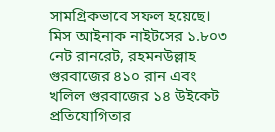সামগ্রিকভাবে সফল হয়েছে। মিস আইনাক নাইটসের ১.৮০৩ নেট রানরেট, রহমনউল্লাহ গুরবাজের ৪১০ রান এবং খলিল গুরবাজের ১৪ উইকেট প্রতিযোগিতার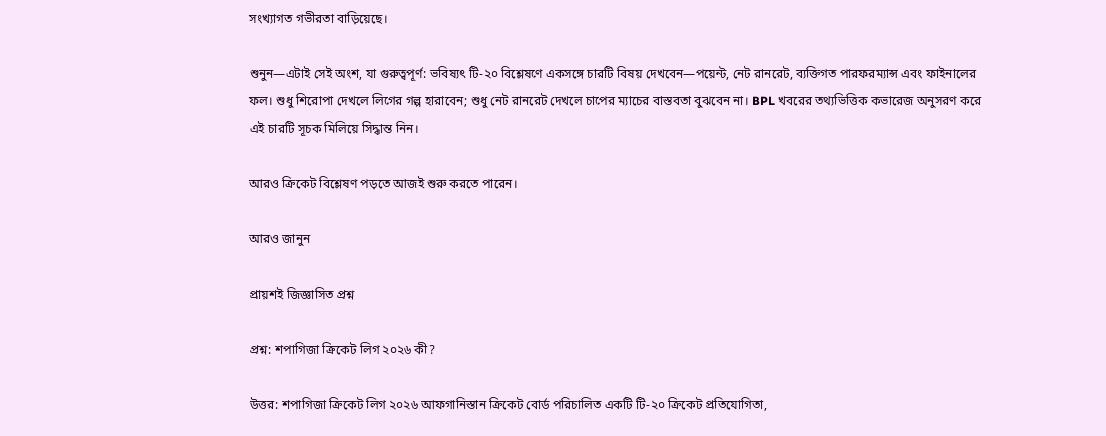সংখ্যাগত গভীরতা বাড়িয়েছে।

শুনুন—এটাই সেই অংশ, যা গুরুত্বপূর্ণ: ভবিষ্যৎ টি-২০ বিশ্লেষণে একসঙ্গে চারটি বিষয় দেখবেন—পয়েন্ট, নেট রানরেট, ব্যক্তিগত পারফরম্যান্স এবং ফাইনালের ফল। শুধু শিরোপা দেখলে লিগের গল্প হারাবেন; শুধু নেট রানরেট দেখলে চাপের ম্যাচের বাস্তবতা বুঝবেন না। BPL খবরের তথ্যভিত্তিক কভারেজ অনুসরণ করে এই চারটি সূচক মিলিয়ে সিদ্ধান্ত নিন।

আরও ক্রিকেট বিশ্লেষণ পড়তে আজই শুরু করতে পারেন।

আরও জানুন

প্রায়শই জিজ্ঞাসিত প্রশ্ন

প্রশ্ন: শপাগিজা ক্রিকেট লিগ ২০২৬ কী?

উত্তর: শপাগিজা ক্রিকেট লিগ ২০২৬ আফগানিস্তান ক্রিকেট বোর্ড পরিচালিত একটি টি-২০ ক্রিকেট প্রতিযোগিতা,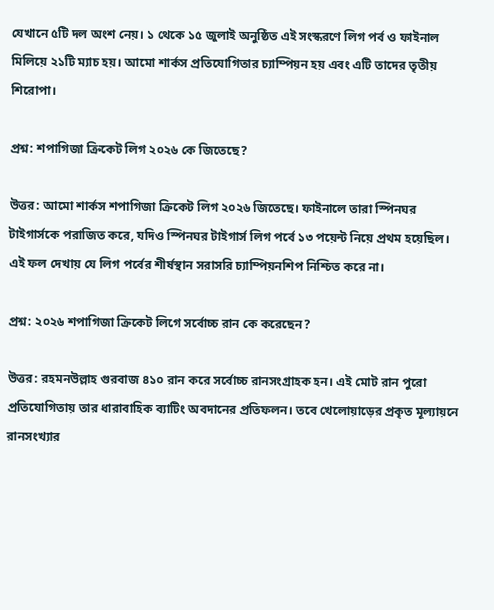যেখানে ৫টি দল অংশ নেয়। ১ থেকে ১৫ জুলাই অনুষ্ঠিত এই সংস্করণে লিগ পর্ব ও ফাইনাল মিলিয়ে ২১টি ম্যাচ হয়। আমো শার্কস প্রতিযোগিতার চ্যাম্পিয়ন হয় এবং এটি তাদের তৃতীয় শিরোপা।

প্রশ্ন: শপাগিজা ক্রিকেট লিগ ২০২৬ কে জিতেছে?

উত্তর: আমো শার্কস শপাগিজা ক্রিকেট লিগ ২০২৬ জিতেছে। ফাইনালে তারা স্পিনঘর টাইগার্সকে পরাজিত করে, যদিও স্পিনঘর টাইগার্স লিগ পর্বে ১৩ পয়েন্ট নিয়ে প্রথম হয়েছিল। এই ফল দেখায় যে লিগ পর্বের শীর্ষস্থান সরাসরি চ্যাম্পিয়নশিপ নিশ্চিত করে না।

প্রশ্ন: ২০২৬ শপাগিজা ক্রিকেট লিগে সর্বোচ্চ রান কে করেছেন?

উত্তর: রহমনউল্লাহ গুরবাজ ৪১০ রান করে সর্বোচ্চ রানসংগ্রাহক হন। এই মোট রান পুরো প্রতিযোগিতায় তার ধারাবাহিক ব্যাটিং অবদানের প্রতিফলন। তবে খেলোয়াড়ের প্রকৃত মূল্যায়নে রানসংখ্যার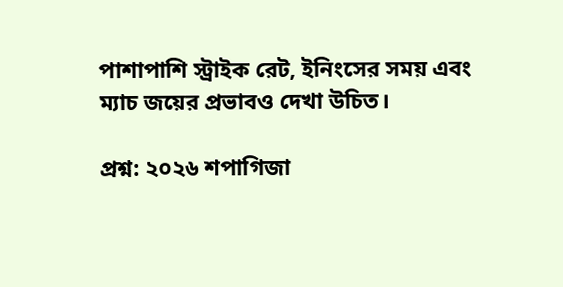পাশাপাশি স্ট্রাইক রেট, ইনিংসের সময় এবং ম্যাচ জয়ের প্রভাবও দেখা উচিত।

প্রশ্ন: ২০২৬ শপাগিজা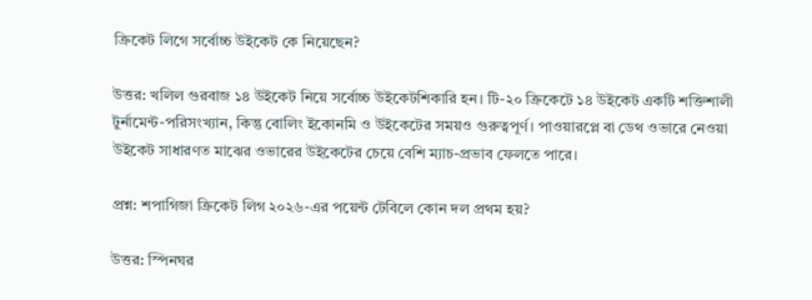ক্রিকেট লিগে সর্বোচ্চ উইকেট কে নিয়েছেন?

উত্তর: খলিল গুরবাজ ১৪ উইকেট নিয়ে সর্বোচ্চ উইকেটশিকারি হন। টি-২০ ক্রিকেটে ১৪ উইকেট একটি শক্তিশালী টুর্নামেন্ট-পরিসংখ্যান, কিন্তু বোলিং ইকোনমি ও উইকেটের সময়ও গুরুত্বপূর্ণ। পাওয়ারপ্লে বা ডেথ ওভারে নেওয়া উইকেট সাধারণত মাঝের ওভারের উইকেটের চেয়ে বেশি ম্যাচ-প্রভাব ফেলতে পারে।

প্রশ্ন: শপাগিজা ক্রিকেট লিগ ২০২৬-এর পয়েন্ট টেবিলে কোন দল প্রথম হয়?

উত্তর: স্পিনঘর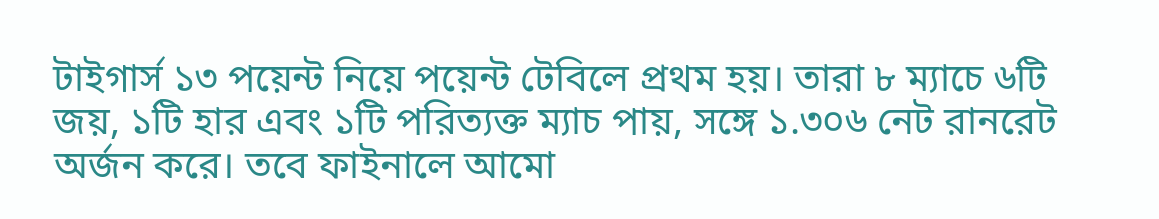টাইগার্স ১৩ পয়েন্ট নিয়ে পয়েন্ট টেবিলে প্রথম হয়। তারা ৮ ম্যাচে ৬টি জয়, ১টি হার এবং ১টি পরিত্যক্ত ম্যাচ পায়, সঙ্গে ১.৩০৬ নেট রানরেট অর্জন করে। তবে ফাইনালে আমো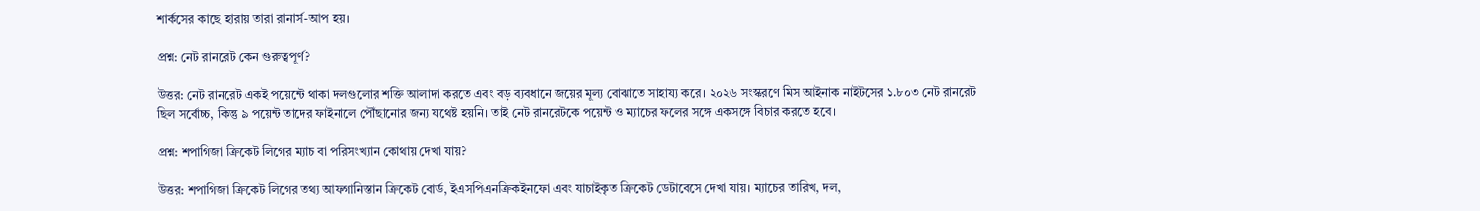শার্কসের কাছে হারায় তারা রানার্স-আপ হয়।

প্রশ্ন: নেট রানরেট কেন গুরুত্বপূর্ণ?

উত্তর: নেট রানরেট একই পয়েন্টে থাকা দলগুলোর শক্তি আলাদা করতে এবং বড় ব্যবধানে জয়ের মূল্য বোঝাতে সাহায্য করে। ২০২৬ সংস্করণে মিস আইনাক নাইটসের ১.৮০৩ নেট রানরেট ছিল সর্বোচ্চ, কিন্তু ৯ পয়েন্ট তাদের ফাইনালে পৌঁছানোর জন্য যথেষ্ট হয়নি। তাই নেট রানরেটকে পয়েন্ট ও ম্যাচের ফলের সঙ্গে একসঙ্গে বিচার করতে হবে।

প্রশ্ন: শপাগিজা ক্রিকেট লিগের ম্যাচ বা পরিসংখ্যান কোথায় দেখা যায়?

উত্তর: শপাগিজা ক্রিকেট লিগের তথ্য আফগানিস্তান ক্রিকেট বোর্ড, ইএসপিএনক্রিকইনফো এবং যাচাইকৃত ক্রিকেট ডেটাবেসে দেখা যায়। ম্যাচের তারিখ, দল,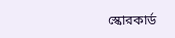স্কোরকার্ড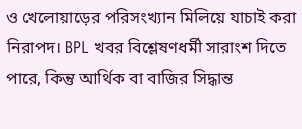ও খেলোয়াড়ের পরিসংখ্যান মিলিয়ে যাচাই করা নিরাপদ। BPL খবর বিশ্লেষণধর্মী সারাংশ দিতে পারে, কিন্তু আর্থিক বা বাজির সিদ্ধান্ত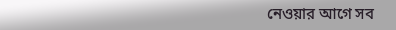নেওয়ার আগে সব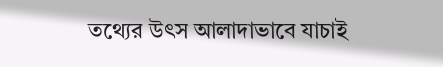তথ্যের উৎস আলাদাভাবে যাচাই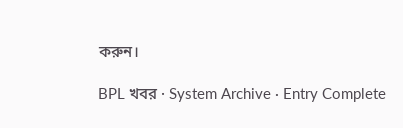করুন।

BPL খবর · System Archive · Entry Complete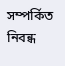সম্পর্কিত নিবন্ধ